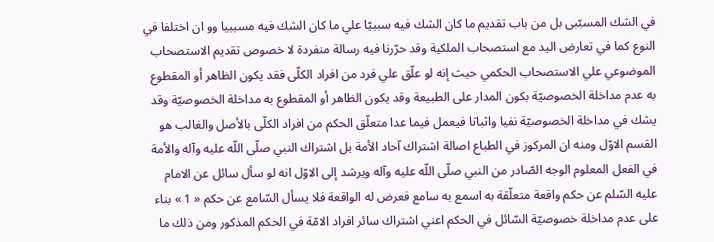في الشك المسبّبى بل من باب تقديم ما كان الشك فيه سببيّا علي ما كان الشك فيه مسببيا وو ان اختلفا في النوع كما في تعارض اليد مع استصحاب الملكية وقد حرّرنا فيه رسالة منفردة لا خصوص تقديم الاستصحاب الموضوعي علي الاستصحاب الحكمي حيث إنه لو علّق علي فرد من افراد الكلّى فقد يكون الظاهر أو المقطوع به عدم مداخلة الخصوصيّة بكون المدار على الطبيعة وقد يكون الظاهر أو المقطوع به مداخلة الخصوصيّة وقد يشك في مداخلة الخصوصيّة نفيا واثباتا فيعمل فيما عدا متعلّق الحكم من افراد الكلّى بالأصل والغالب هو القسم الاوّل ومنه ان المركوز في الطباع اصالة اشتراك آحاد الأمة بل اشتراك النبي صلّى اللّه عليه وآله والأمة في الفعل المعلوم الوجه الصّادر من النبي صلّى اللّه عليه وآله ويرشد إلى الاوّل انه لو سأل سائل عن الامام عليه السّلم عن حكم واقعة متعلّقة به اسمع به سامع فعرض له الواقعة فلا يسأل السّامع عن حكم « 1 » بناء على عدم مداخلة خصوصيّة السّائل في الحكم اعني اشتراك سائر افراد الامّة في الحكم المذكور ومن ذلك ما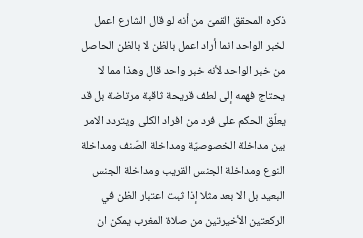ذكره المحقق القمىّ من أنه لو قال الشارع اعمل لخبر الواحد انما أراد اعمل بالظن لا بالظن الحاصل من خبر الواحد لأنه خبر واحد قال وهذا مما لا يحتاج فهمه إلى لطف قريحة ثاقبة مرتاضة بل قد يعلّق الحكم على فرد من افراد الكلى ويتردد الامر بين مداخلة الخصوصيّة ومداخلة الصّنف ومداخلة النوع ومداخلة الجنس القريب ومداخلة الجنس البعيد بل الا بعد مثلا إذا ثبت اعتبار الظن في الركعتين الأخيرتين من صلاة المغرب يمكن ان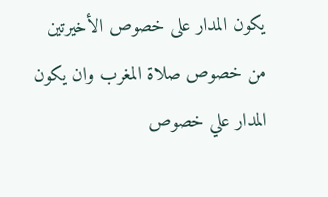يكون المدار على خصوص الأخيرتين من خصوص صلاة المغرب وان يكون المدار علي خصوص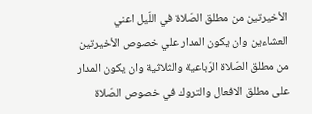الأخيرتين من مطلق الصّلاة في اللّيل اعني العشاءين وان يكون المدار علي خصوص الأخيرتين من مطلق الصّلاة الرّباعية والثلاثية وان يكون المدار على مطلق الافعال والتروك في خصوص الصّلاة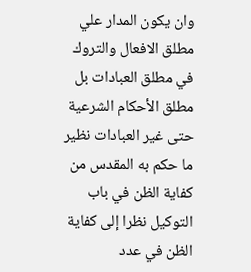وان يكون المدار علي مطلق الافعال والتروك في مطلق العبادات بل مطلق الأحكام الشرعية حتى غير العبادات نظير ما حكم به المقدس من كفاية الظن في باب التوكيل نظرا إلى كفاية الظن في عدد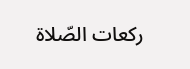ركعات الصّلاة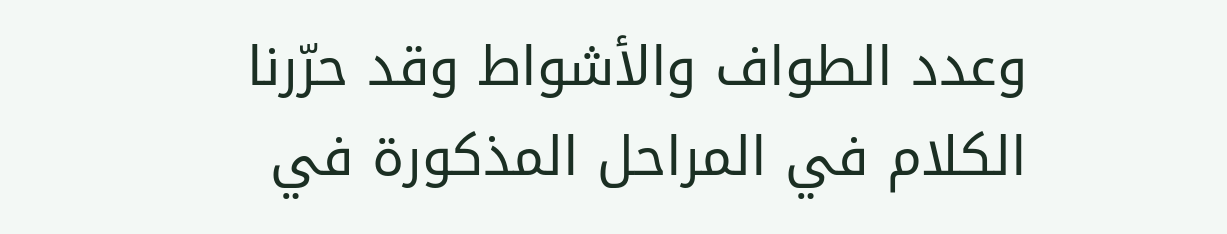وعدد الطواف والأشواط وقد حرّرنا الكلام في المراحل المذكورة في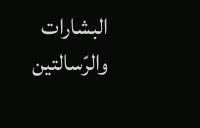البشارات والرّسالتين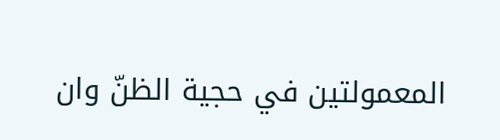المعمولتين في حجية الظنّ وان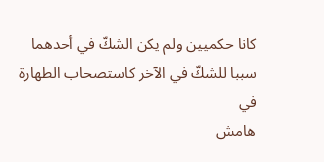كانا حكميين ولم يكن الشكّ في أحدهما سببا للشكّ في الآخر كاستصحاب الطهارة في
هامش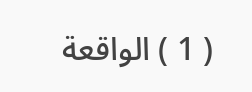( 1 ) الواقعة